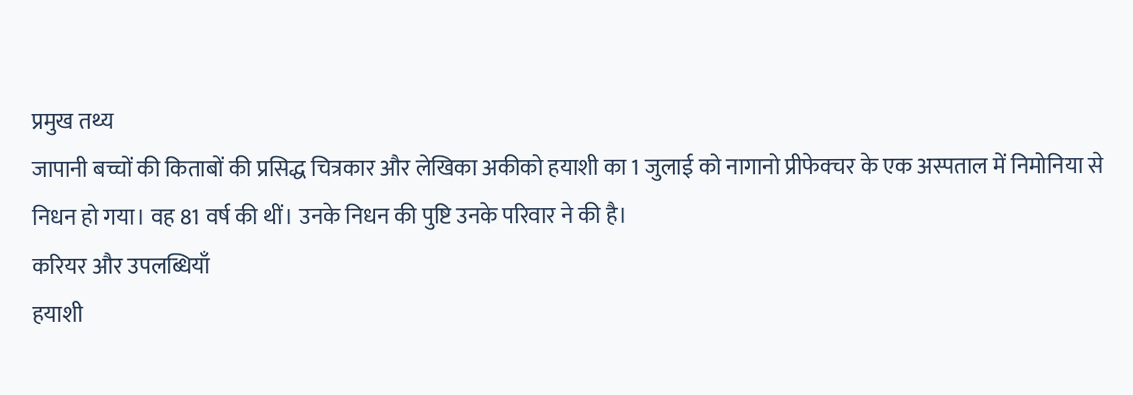प्रमुख तथ्य
जापानी बच्चों की किताबों की प्रसिद्ध चित्रकार और लेखिका अकीको हयाशी का 1 जुलाई को नागानो प्रीफेक्चर के एक अस्पताल में निमोनिया से निधन हो गया। वह 81 वर्ष की थीं। उनके निधन की पुष्टि उनके परिवार ने की है।
करियर और उपलब्धियाँ
हयाशी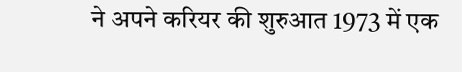ने अपने करियर की शुरुआत 1973 में एक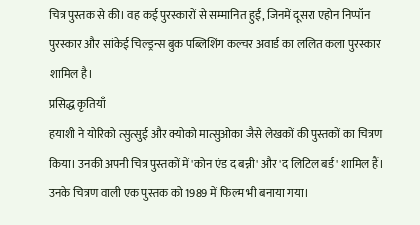चित्र पुस्तक से की। वह कई पुरस्कारों से सम्मानित हुईं, जिनमें दूसरा एहोन निप्पॉन पुरस्कार और सांकेई चिल्ड्रन्स बुक पब्लिशिंग कल्चर अवार्ड का ललित कला पुरस्कार शामिल है।
प्रसिद्ध कृतियाँ
हयाशी ने योरिको त्सुत्सुई और क्योको मात्सुओका जैसे लेखकों की पुस्तकों का चित्रण किया। उनकी अपनी चित्र पुस्तकों में 'कोन एंड द बन्नी' और 'द लिटिल बर्ड' शामिल हैं। उनके चित्रण वाली एक पुस्तक को 1989 में फिल्म भी बनाया गया।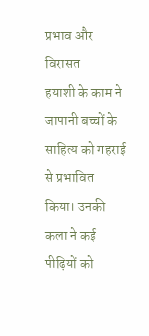प्रभाव और विरासत
हयाशी के काम ने जापानी बच्चों के साहित्य को गहराई से प्रभावित किया। उनकी कला ने कई पीढ़ियों को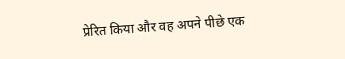प्रेरित किया और वह अपने पीछे एक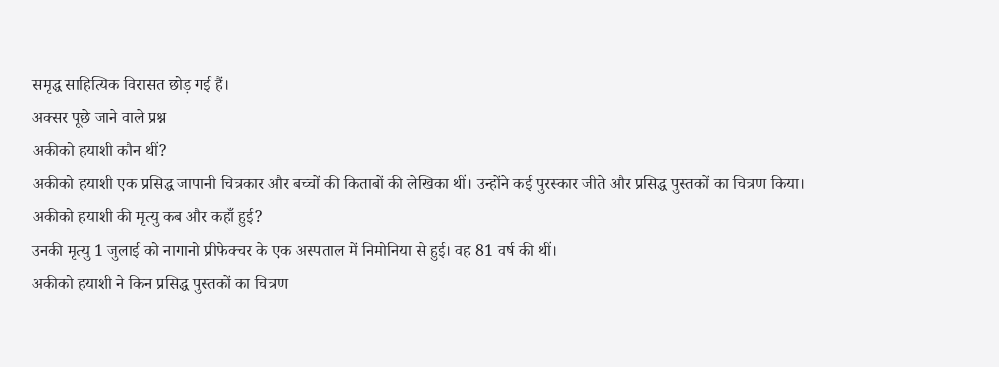समृद्ध साहित्यिक विरासत छोड़ गई हैं।
अक्सर पूछे जाने वाले प्रश्न
अकीको हयाशी कौन थीं?
अकीको हयाशी एक प्रसिद्ध जापानी चित्रकार और बच्चों की किताबों की लेखिका थीं। उन्होंने कई पुरस्कार जीते और प्रसिद्ध पुस्तकों का चित्रण किया।
अकीको हयाशी की मृत्यु कब और कहाँ हुई?
उनकी मृत्यु 1 जुलाई को नागानो प्रीफेक्चर के एक अस्पताल में निमोनिया से हुई। वह 81 वर्ष की थीं।
अकीको हयाशी ने किन प्रसिद्ध पुस्तकों का चित्रण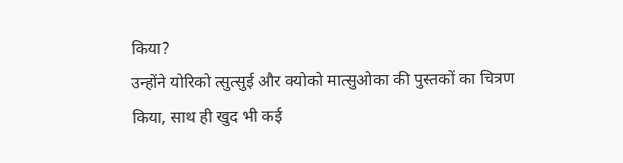किया?
उन्होंने योरिको त्सुत्सुई और क्योको मात्सुओका की पुस्तकों का चित्रण किया, साथ ही खुद भी कई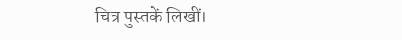चित्र पुस्तकें लिखीं।